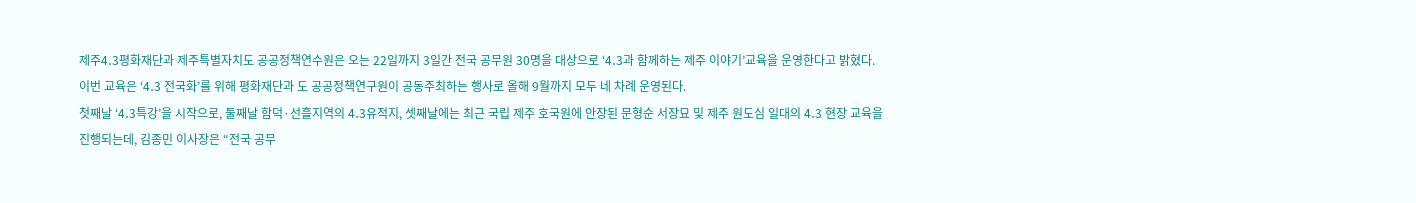제주4․3평화재단과 제주특별자치도 공공정책연수원은 오는 22일까지 3일간 전국 공무원 30명을 대상으로 ‘4․3과 함께하는 제주 이야기’교육을 운영한다고 밝혔다.
이번 교육은 ‘4․3 전국화’를 위해 평화재단과 도 공공정책연구원이 공동주최하는 행사로 올해 9월까지 모두 네 차례 운영된다.
첫째날 ‘4․3특강’을 시작으로, 둘째날 함덕·선흘지역의 4․3유적지, 셋째날에는 최근 국립 제주 호국원에 안장된 문형순 서장묘 및 제주 원도심 일대의 4․3 현장 교육을 진행되는데, 김종민 이사장은 “전국 공무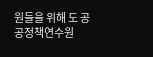원들을 위해 도 공공정책연수원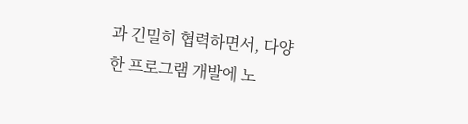과 긴밀히 협력하면서, 다양한 프로그램 개발에 노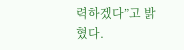력하겠다”고 밝혔다.